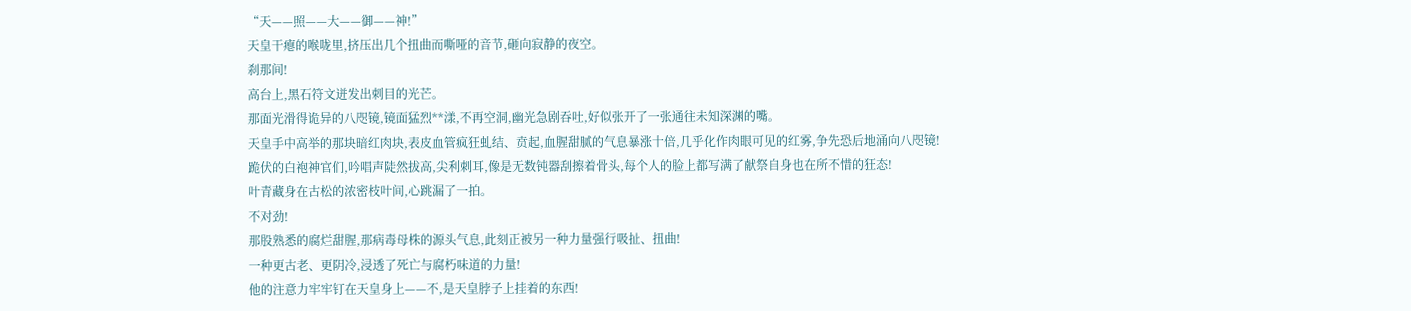“天——照——大——御——神!”
天皇干瘪的喉咙里,挤压出几个扭曲而嘶哑的音节,砸向寂静的夜空。
刹那间!
高台上,黑石符文迸发出刺目的光芒。
那面光滑得诡异的八咫镜,镜面猛烈**漾,不再空洞,幽光急剧吞吐,好似张开了一张通往未知深渊的嘴。
天皇手中高举的那块暗红肉块,表皮血管疯狂虬结、贲起,血腥甜腻的气息暴涨十倍,几乎化作肉眼可见的红雾,争先恐后地涌向八咫镜!
跪伏的白袍神官们,吟唱声陡然拔高,尖利刺耳,像是无数钝器刮擦着骨头,每个人的脸上都写满了献祭自身也在所不惜的狂态!
叶青藏身在古松的浓密枝叶间,心跳漏了一拍。
不对劲!
那股熟悉的腐烂甜腥,那病毒母株的源头气息,此刻正被另一种力量强行吸扯、扭曲!
一种更古老、更阴冷,浸透了死亡与腐朽味道的力量!
他的注意力牢牢钉在天皇身上——不,是天皇脖子上挂着的东西!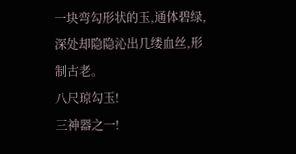一块弯勾形状的玉,通体碧绿,深处却隐隐沁出几缕血丝,形制古老。
八尺琼勾玉!
三神器之一!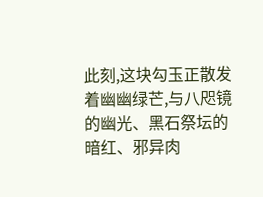此刻,这块勾玉正散发着幽幽绿芒,与八咫镜的幽光、黑石祭坛的暗红、邪异肉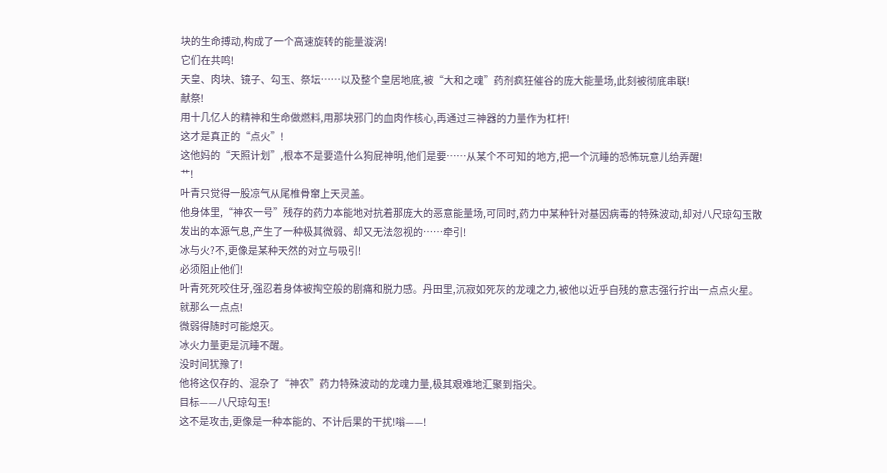块的生命搏动,构成了一个高速旋转的能量漩涡!
它们在共鸣!
天皇、肉块、镜子、勾玉、祭坛……以及整个皇居地底,被“大和之魂”药剂疯狂催谷的庞大能量场,此刻被彻底串联!
献祭!
用十几亿人的精神和生命做燃料,用那块邪门的血肉作核心,再通过三神器的力量作为杠杆!
这才是真正的“点火”!
这他妈的“天照计划”,根本不是要造什么狗屁神明,他们是要……从某个不可知的地方,把一个沉睡的恐怖玩意儿给弄醒!
艹!
叶青只觉得一股凉气从尾椎骨窜上天灵盖。
他身体里,“神农一号”残存的药力本能地对抗着那庞大的恶意能量场,可同时,药力中某种针对基因病毒的特殊波动,却对八尺琼勾玉散发出的本源气息,产生了一种极其微弱、却又无法忽视的……牵引!
冰与火?不,更像是某种天然的对立与吸引!
必须阻止他们!
叶青死死咬住牙,强忍着身体被掏空般的剧痛和脱力感。丹田里,沉寂如死灰的龙魂之力,被他以近乎自残的意志强行拧出一点点火星。
就那么一点点!
微弱得随时可能熄灭。
冰火力量更是沉睡不醒。
没时间犹豫了!
他将这仅存的、混杂了“神农”药力特殊波动的龙魂力量,极其艰难地汇聚到指尖。
目标——八尺琼勾玉!
这不是攻击,更像是一种本能的、不计后果的干扰!嗡——!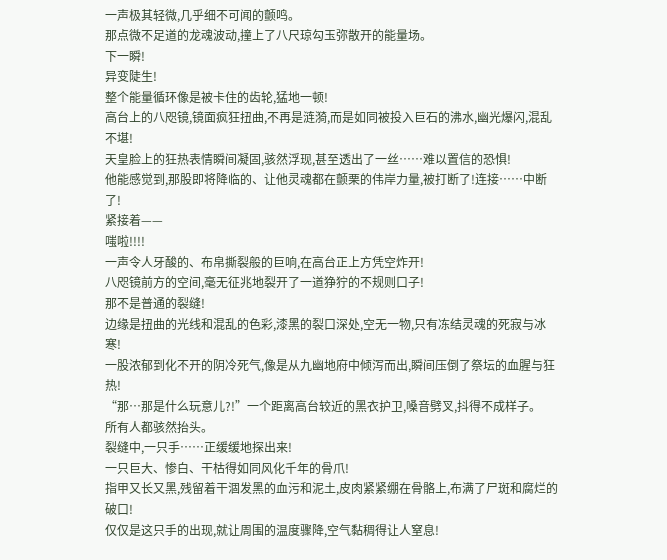一声极其轻微,几乎细不可闻的颤鸣。
那点微不足道的龙魂波动,撞上了八尺琼勾玉弥散开的能量场。
下一瞬!
异变陡生!
整个能量循环像是被卡住的齿轮,猛地一顿!
高台上的八咫镜,镜面疯狂扭曲,不再是涟漪,而是如同被投入巨石的沸水,幽光爆闪,混乱不堪!
天皇脸上的狂热表情瞬间凝固,骇然浮现,甚至透出了一丝……难以置信的恐惧!
他能感觉到,那股即将降临的、让他灵魂都在颤栗的伟岸力量,被打断了!连接……中断了!
紧接着——
嗤啦!!!!
一声令人牙酸的、布帛撕裂般的巨响,在高台正上方凭空炸开!
八咫镜前方的空间,毫无征兆地裂开了一道狰狞的不规则口子!
那不是普通的裂缝!
边缘是扭曲的光线和混乱的色彩,漆黑的裂口深处,空无一物,只有冻结灵魂的死寂与冰寒!
一股浓郁到化不开的阴冷死气,像是从九幽地府中倾泻而出,瞬间压倒了祭坛的血腥与狂热!
“那…那是什么玩意儿?!”一个距离高台较近的黑衣护卫,嗓音劈叉,抖得不成样子。
所有人都骇然抬头。
裂缝中,一只手……正缓缓地探出来!
一只巨大、惨白、干枯得如同风化千年的骨爪!
指甲又长又黑,残留着干涸发黑的血污和泥土,皮肉紧紧绷在骨骼上,布满了尸斑和腐烂的破口!
仅仅是这只手的出现,就让周围的温度骤降,空气黏稠得让人窒息!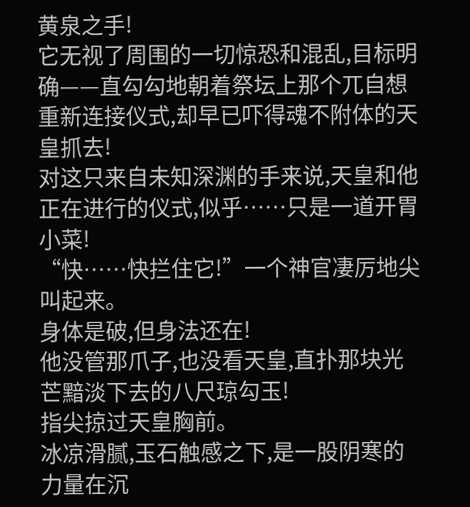黄泉之手!
它无视了周围的一切惊恐和混乱,目标明确——直勾勾地朝着祭坛上那个兀自想重新连接仪式,却早已吓得魂不附体的天皇抓去!
对这只来自未知深渊的手来说,天皇和他正在进行的仪式,似乎……只是一道开胃小菜!
“快……快拦住它!”一个神官凄厉地尖叫起来。
身体是破,但身法还在!
他没管那爪子,也没看天皇,直扑那块光芒黯淡下去的八尺琼勾玉!
指尖掠过天皇胸前。
冰凉滑腻,玉石触感之下,是一股阴寒的力量在沉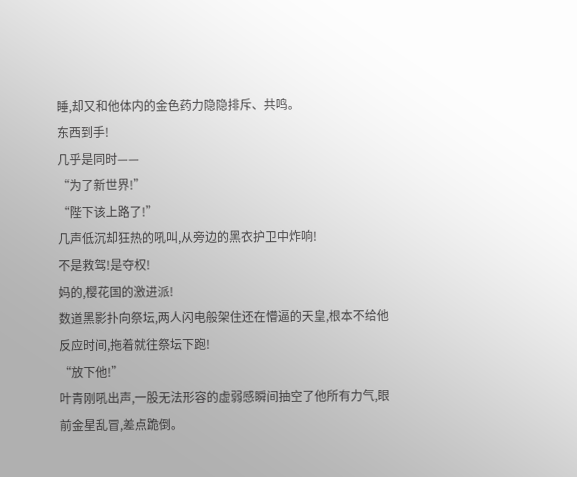睡,却又和他体内的金色药力隐隐排斥、共鸣。
东西到手!
几乎是同时——
“为了新世界!”
“陛下该上路了!”
几声低沉却狂热的吼叫,从旁边的黑衣护卫中炸响!
不是救驾!是夺权!
妈的,樱花国的激进派!
数道黑影扑向祭坛,两人闪电般架住还在懵逼的天皇,根本不给他反应时间,拖着就往祭坛下跑!
“放下他!”
叶青刚吼出声,一股无法形容的虚弱感瞬间抽空了他所有力气,眼前金星乱冒,差点跪倒。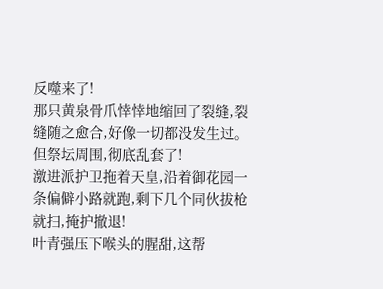反噬来了!
那只黄泉骨爪悻悻地缩回了裂缝,裂缝随之愈合,好像一切都没发生过。但祭坛周围,彻底乱套了!
激进派护卫拖着天皇,沿着御花园一条偏僻小路就跑,剩下几个同伙拔枪就扫,掩护撤退!
叶青强压下喉头的腥甜,这帮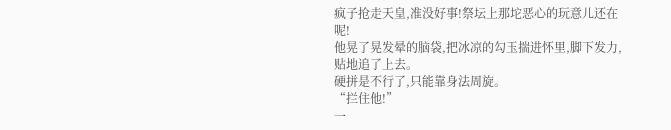疯子抢走天皇,准没好事!祭坛上那坨恶心的玩意儿还在呢!
他晃了晃发晕的脑袋,把冰凉的勾玉揣进怀里,脚下发力,贴地追了上去。
硬拼是不行了,只能靠身法周旋。
“拦住他!”
一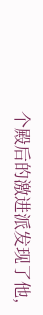个殿后的激进派发现了他,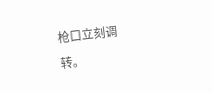枪口立刻调转。